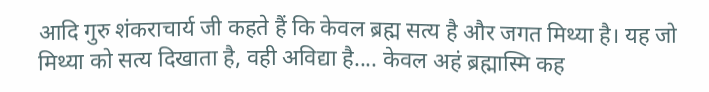आदि गुरु शंकराचार्य जी कहते हैं कि केवल ब्रह्म सत्य है और जगत मिथ्या है। यह जो मिथ्या को सत्य दिखाता है, वही अविद्या है.... केवल अहं ब्रह्मास्मि कह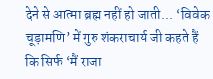देने से आत्मा ब्रह्म नहीं हो जाती... ‘विवेक चूड़ामणि’ में गुरु शंकराचार्य जी कहते हैं कि सिर्फ ‘मैं राजा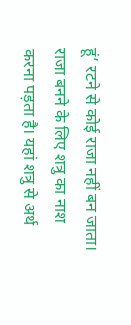हूं’ रटने से कोई राजा नहीं बन जाता। राजा बनने के लिए शत्रु का नाश करना पड़ता है। यहां शत्रु से अर्थ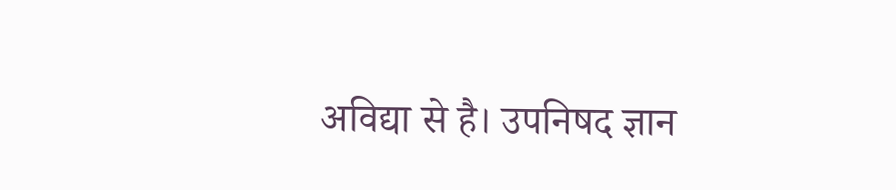अविद्या से है। उपनिषद ज्ञान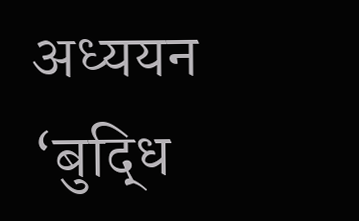अध्ययन ‘बुद्धि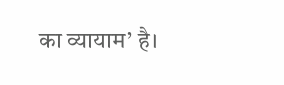का व्यायाम’ है।